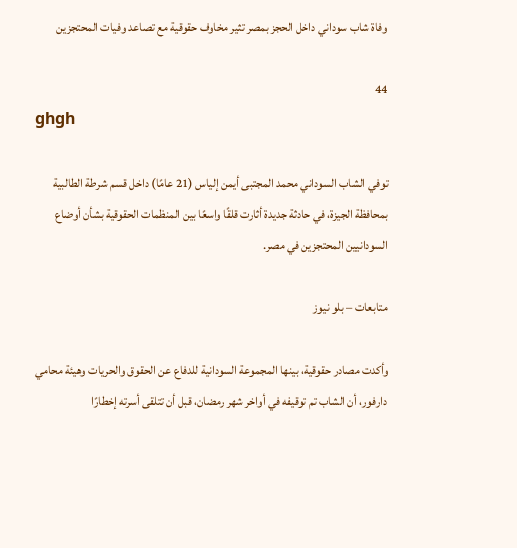وفاة شاب سوداني داخل الحجز بمصر تثير مخاوف حقوقية مع تصاعد وفيات المحتجزين

44
ghgh

توفي الشاب السوداني محمد المجتبى أيمن إلياس (21 عامًا) داخل قسم شرطة الطالبية بمحافظة الجيزة، في حادثة جديدة أثارت قلقًا واسعًا بين المنظمات الحقوقية بشأن أوضاع السودانيين المحتجزين في مصر.

متابعات – بلو نيوز

وأكدت مصادر حقوقية، بينها المجموعة السودانية للدفاع عن الحقوق والحريات وهيئة محامي دارفور، أن الشاب تم توقيفه في أواخر شهر رمضان، قبل أن تتلقى أسرته إخطارًا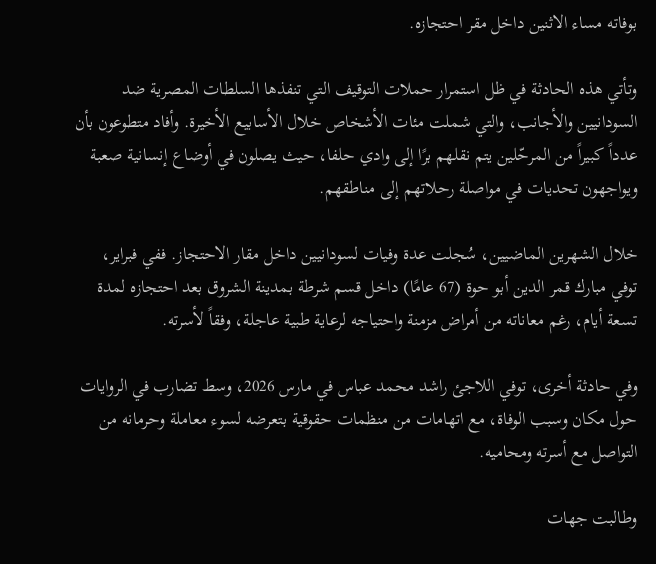بوفاته مساء الاثنين داخل مقر احتجازه.

وتأتي هذه الحادثة في ظل استمرار حملات التوقيف التي تنفذها السلطات المصرية ضد السودانيين والأجانب، والتي شملت مئات الأشخاص خلال الأسابيع الأخيرة. وأفاد متطوعون بأن عدداً كبيراً من المرحّلين يتم نقلهم برًا إلى وادي حلفا، حيث يصلون في أوضاع إنسانية صعبة ويواجهون تحديات في مواصلة رحلاتهم إلى مناطقهم.

خلال الشهرين الماضيين، سُجلت عدة وفيات لسودانيين داخل مقار الاحتجاز. ففي فبراير، توفي مبارك قمر الدين أبو حوة (67 عامًا) داخل قسم شرطة بمدينة الشروق بعد احتجازه لمدة تسعة أيام، رغم معاناته من أمراض مزمنة واحتياجه لرعاية طبية عاجلة، وفقاً لأسرته.

وفي حادثة أخرى، توفي اللاجئ راشد محمد عباس في مارس 2026، وسط تضارب في الروايات حول مكان وسبب الوفاة، مع اتهامات من منظمات حقوقية بتعرضه لسوء معاملة وحرمانه من التواصل مع أسرته ومحاميه.

وطالبت جهات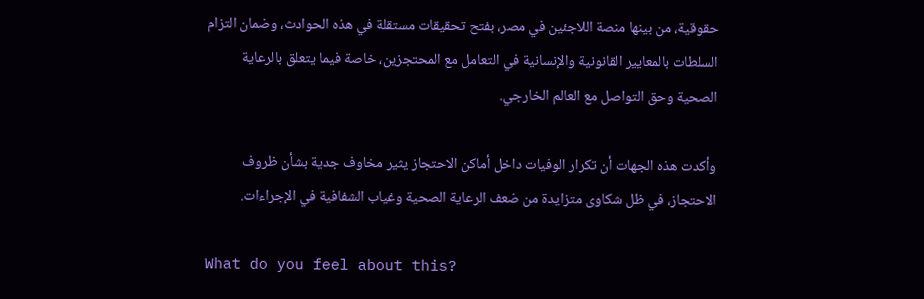حقوقية، من بينها منصة اللاجئين في مصر، بفتح تحقيقات مستقلة في هذه الحوادث، وضمان التزام السلطات بالمعايير القانونية والإنسانية في التعامل مع المحتجزين، خاصة فيما يتعلق بالرعاية الصحية وحق التواصل مع العالم الخارجي.

وأكدت هذه الجهات أن تكرار الوفيات داخل أماكن الاحتجاز يثير مخاوف جدية بشأن ظروف الاحتجاز، في ظل شكاوى متزايدة من ضعف الرعاية الصحية وغياب الشفافية في الإجراءات.

What do you feel about this?